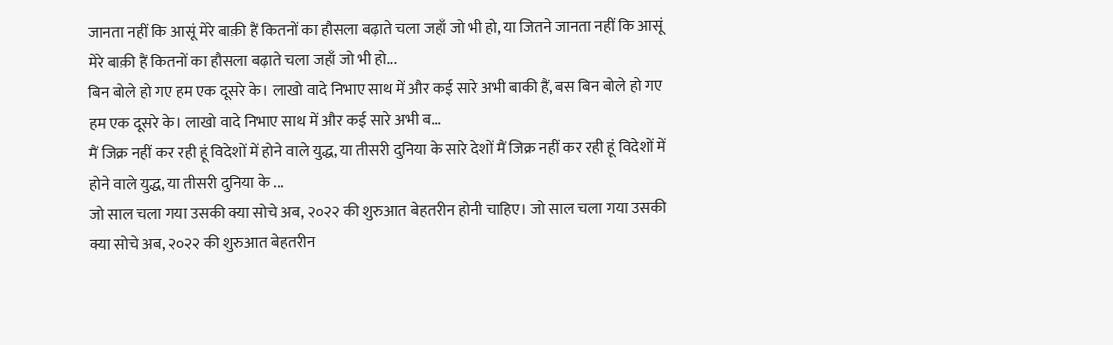जानता नहीं कि आसूं मेरे बाक़ी हैं कितनों का हौसला बढ़ाते चला जहाँ जो भी हो, या जितने जानता नहीं कि आसूं मेरे बाक़ी हैं कितनों का हौसला बढ़ाते चला जहाँ जो भी हो...
बिन बोले हो गए हम एक दूसरे के। लाखो वादे निभाए साथ में और कई सारे अभी बाकी हैं, बस बिन बोले हो गए हम एक दूसरे के। लाखो वादे निभाए साथ में और कई सारे अभी ब...
मैं जिक्र नहीं कर रही हूं विदेशों में होने वाले युद्ध, या तीसरी दुनिया के सारे देशों मैं जिक्र नहीं कर रही हूं विदेशों में होने वाले युद्ध, या तीसरी दुनिया के ...
जो साल चला गया उसकी क्या सोचे अब, २०२२ की शुरुआत बेहतरीन होनी चाहिए। जो साल चला गया उसकी क्या सोचे अब, २०२२ की शुरुआत बेहतरीन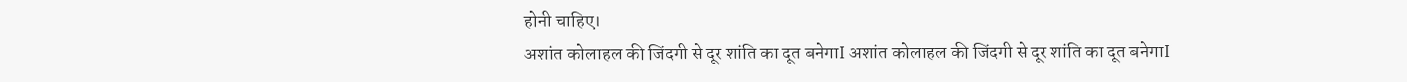होनी चाहिए।
अशांत कोलाहल की जिंदगी से दूर शांति का दूत बनेगाI अशांत कोलाहल की जिंदगी से दूर शांति का दूत बनेगाI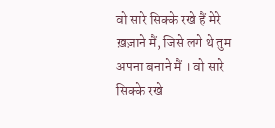वो सारे सिक्के रखे हैं मेरे ख़ज़ाने मैं, जिसे लगे थे तुम अपना बनाने मैं । वो सारे सिक्के रखे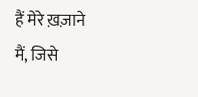हैं मेरे ख़ज़ाने मैं, जिसे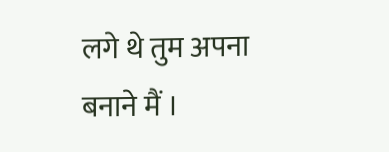लगे थे तुम अपना बनाने मैं ।